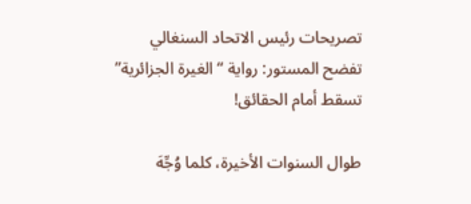تصريحات رئيس الاتحاد السنغالي تفضح المستور: رواية “الغيرة الجزائرية” تسقط أمام الحقائق!

طوال السنوات الأخيرة، كلما وُجِّهَ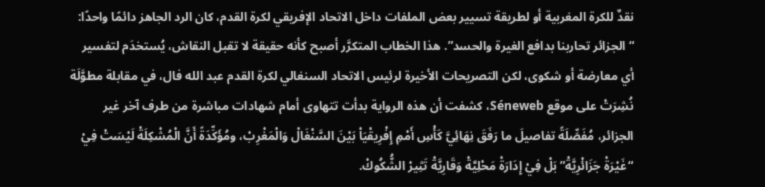نقدٌ للكرة المغربية أو لطريقة تسيير بعض الملفات داخل الاتحاد الإفريقي لكرة القدم، كان الرد الجاهز دائمًا واحدًا: “الجزائر تحاربنا بدافع الغيرة والحسد”. هذا الخطاب المتكرَّر أصبح كأنه حقيقة لا تقبل النقاش، يُستخدَم لتفسير أي معارضة أو شكوى، لكن التصريحات الأخيرة لرئيس الاتحاد السنغالي لكرة القدم عبد الله فال، في مقابلة مطوَّلَة نُشِرَتْ على موقع Séneweb، كشفت أن هذه الرواية بدأت تتهاوى أمام شهادات مباشرة من طرف آخر غير الجزائر، مُفَصِّلَةً تفاصيلَ ما رَفَقَ نِهَائِيَّ كَأْسِ أَمْمِ إِفْرِيقْيَاْ بَيْنَ السَّنْغَالْ وَالْمَغْرِبْ، ومُؤَكِّدَةً أَنَّ الْمُشْكِلَةْ لَيْسَتْ فِيْ “غَيْرَةْ جَزَائْرِيَّةْ” بَلْ فِيْ إِدَارَةْ مَحْلِيَّةْ وَقَارِيَّةْ تَثِيرْ الشُّكُوكْ.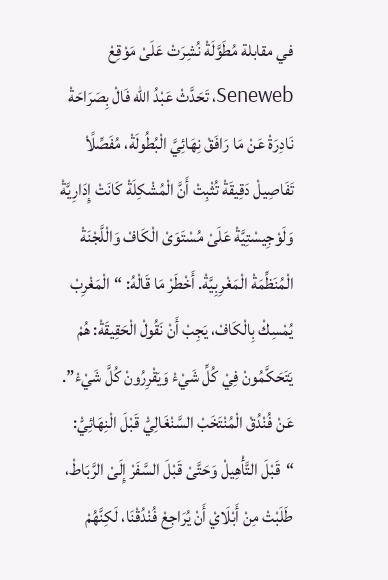في مقابلة مُطَوَّلَةْ نُشِرَتْ عَلَىْ مَوْقِعْ Seneweb، تَحَدَّثْ عَبْدُ الله فَالْ بِصَرَاحَةْ نَادِرَةْ عَنْ مَا رَافَقْ نِهَائِيَّ الْبُطُولَةْ، مُفَصِّلًاْ تَفَاصِيلْ دَقِيقَةْ تُثْبِتْ أَنَّ الْمُشْكِلَةْ كَانَتْ إِدَارِيَّةْ وَلَوْجِيسْتِيَّةْ عَلَىْ مُسْتَوَىْ الْكَافْ وَالْلَّجْنَةْ الْمُنَظِّمَةْ الْمَغْرِبِيَّةْ. أَخْطَرْ مَا قَالْهُ: “الْمَغْرِبْ يُمْسِكْ بِالْكَافْ، يَجِبْ أَنْ نَقُولْ الْحَقِيقَةْ: هُمْ يَتَحَكَّمُونْ فِيْ كُلِّ شَيْءْ وَيَقْرِرُونْ كُلَّ شَيْءْ”. عَنْ فُنْدُقْ الْمُنْتَخَبْ السَّنْغَالِيّْ قَبْلَ الْنِهَائِيّْ: “قَبْلَ التَّأْهِيلْ وَحَتَّىْ قَبْلَ السَّفَرْ إِلَىْ الرَّبَاطْ، طَلَبْتْ مِنْ أَبْلَايْ أَنْ يُرَاجِعْ فُنْدُقْنَا، لَكِنَّهُمْ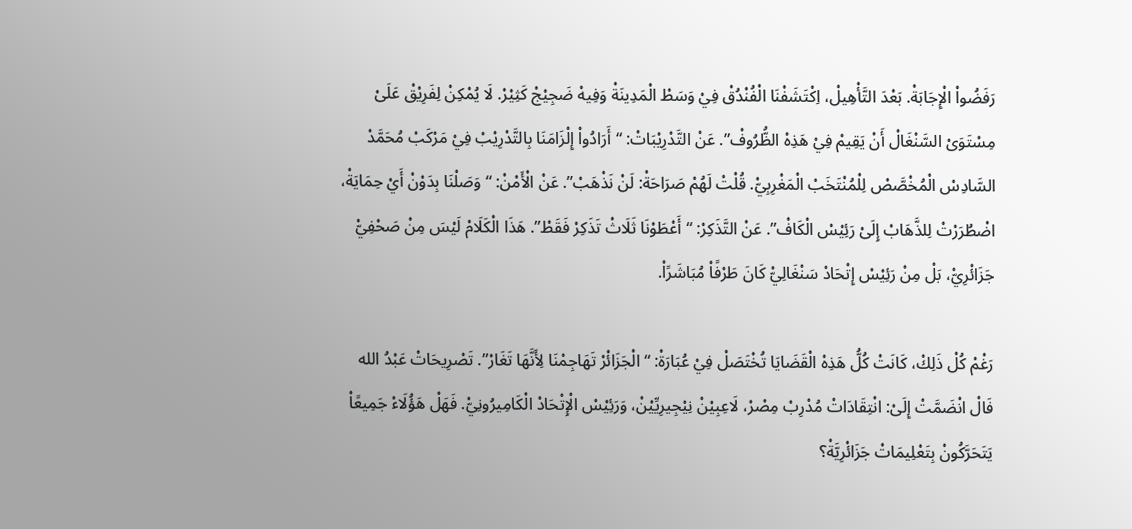رَفَضُواْ الْإِجَابَةْ. بَعْدَ التَّأْهِيلْ، اِكْتَشَفْنَا الْفُنْدُقْ فِيْ وَسَطْ الْمَدِينَةْ وَفِيهْ ضَجِيْجْ كَثِيْرْ. لَا يُمْكِنْ لِفَرِيْقْ عَلَىْ مِسْتَوَىْ السَّنْغَالْ أَنْ يَقِيمْ فِيْ هَذِهْ الظُّرُوفْ”. عَنْ التَّدْرِيْبَاتْ: “أَرَادُواْ إِلْزَامَنَا بِالتَّدْرِيْبْ فِيْ مَرْكَبْ مُحَمَّدْ السَّادِسْ الْمُخْصَّصْ لِلْمُنْتَخَبْ الْمَغْرِبِيّْ. قُلْتْ لَهُمْ صَرَاحَةْ: لَنْ نَذْهَبْ”. عَنْ الْأَمْنْ: “وَصَلْنَا بِدَوْنْ أَيْ حِمَايَةْ، اضْطُرَرْتْ لِلذَّهَابْ إِلَىْ رَئِيْسْ الْكَافْ”. عَنْ التَّذَكِرْ: “أَعْطَوْنَا ثَلَاثْ تَذَكِرْ فَقَطْ”. هَذَا الْكَلَامْ لَيْسَ مِنْ صَحْفِيّْ جَزَائْرِيّْ، بَلْ مِنْ رَئِيْسْ إِتْحَادْ سَنْغَالِيّْ كَانَ طَرْفًاْ مُبَاشَرًاْ.

رَغْمْ كُلْ ذَلِكْ، كَانَتْ كُلُّ هَذِهْ الْقَضَايَا تُخْتَصَلْ فِيْ عُبَارَةْ: “الْجَزَائْرْ تَهَاجِمْنَا لِأَنَّهَا تَغَارْ”. تَصْرِيحَاتْ عَبْدُ الله فَالْ انْضَمَّتْ إِلَىْ: انْتِقَادَاتْ مُدْرِبْ مِصْرْ، لَاعِبِيْنْ نِيْجِيرِيِّيْنْ، وَرَئِيْسْ الْإِتْحَادْ الْكَامِيرُونِيّْ. فَهَلْ هَؤُلَاءْ جَمِيعًاْ يَتَحَرَّكُونْ بِتَعْلِيمَاتْ جَزَائْرِيَّةْ؟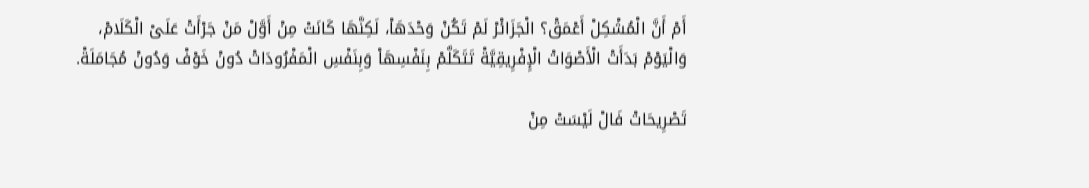أَمْ أَنَّ الْمُشْكِلْ أَعْمَقْ؟ الْجَزَائْرْ لَمْ تَكُنْ وَحْدَهَاْ، لَكِنَّهَا كَانَتْ مِنْ أَوَّلْ مَنْ جَرْأَتْ عَلَىْ الْكَلَامْ، وَالْيَوْمْ بَدَأَتْ الْأَصْوَاتْ الْإِفْرِيقِيَّةْ تَتَكَلَّمْ بِنَفْسِهَاْ وَبِنَفْسِ الْمَفْرُودَاتْ دُونْ خَوْفْ وَدُونْ مُجَامَلَةْ.

تَصْرِيحَاتْ فَالْ لَيْسَتْ مِنْ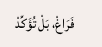فَرَاغْ، بَلْ تُؤَكِّدْ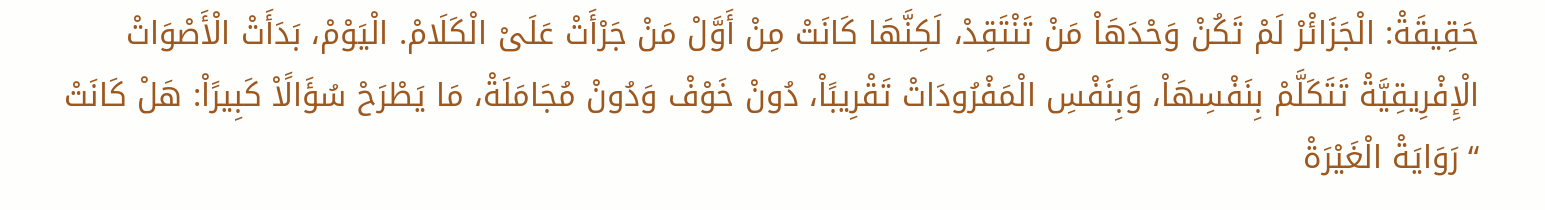حَقِيقَةْ: الْجَزَائْرْ لَمْ تَكُنْ وَحْدَهَاْ مَنْ تَنْتَقِدْ، لَكِنَّهَا كَانَتْ مِنْ أَوَّلْ مَنْ جَرْأَتْ عَلَىْ الْكَلَامْ. الْيَوْمْ، بَدَأَتْ الْأَصْوَاتْ الْإِفْرِيقِيَّةْ تَتَكَلَّمْ بِنَفْسِهَاْ، وَبِنَفْسِ الْمَفْرُودَاتْ تَقْرِيبًاْ، دُونْ خَوْفْ وَدُونْ مُجَامَلَةْ، مَا يَطْرَحْ سُؤَالًاْ كَبِيرًاْ: هَلْ كَانَتْ “رَوَايَةْ الْغَيْرَةْ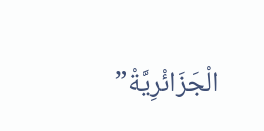الْجَزَائْرِيَّةْ”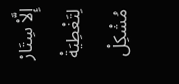إِلَّاْ سِتَارْ لِتَغْطِيَةْ مُشْكِلْ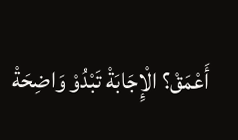أَعْمَقْ؟ الْإِجَابَةْ تَبْدُوْ وَاضِحَةْ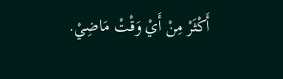أَكْثَرْ مِنْ أَيْ وَقْتْ مَاضِيْ.